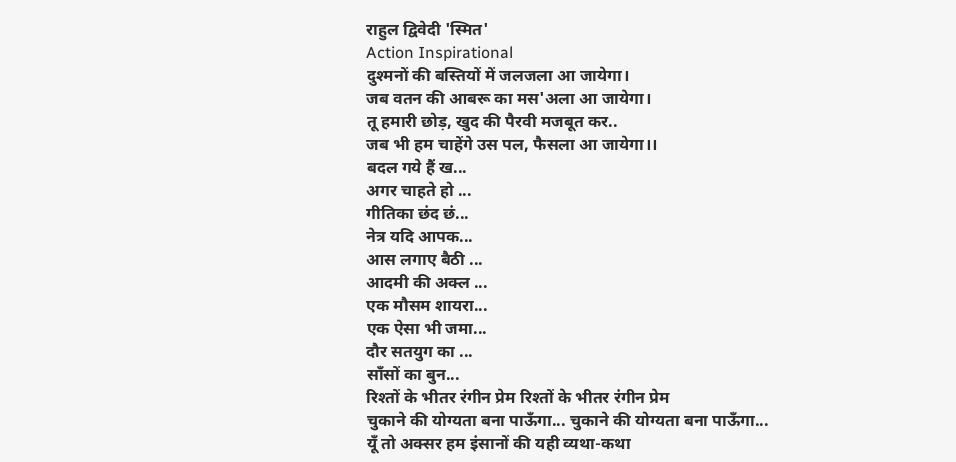राहुल द्विवेदी 'स्मित'
Action Inspirational
दुश्मनों की बस्तियों में जलजला आ जायेगा।
जब वतन की आबरू का मस'अला आ जायेगा।
तू हमारी छोड़, खुद की पैरवी मजबूत कर..
जब भी हम चाहेंगे उस पल, फैसला आ जायेगा।।
बदल गये हैं ख...
अगर चाहते हो ...
गीतिका छंद छं...
नेत्र यदि आपक...
आस लगाए बैठी ...
आदमी की अक्ल ...
एक मौसम शायरा...
एक ऐसा भी जमा...
दौर सतयुग का ...
साँसों का बुन...
रिश्तों के भीतर रंगीन प्रेम रिश्तों के भीतर रंगीन प्रेम
चुकाने की योग्यता बना पाऊँगा... चुकाने की योग्यता बना पाऊँगा...
यूँ तो अक्सर हम इंसानों की यही व्यथा-कथा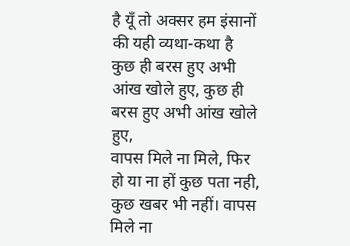है यूँ तो अक्सर हम इंसानों की यही व्यथा-कथा है
कुछ ही बरस हुए अभी आंख खोले हुए, कुछ ही बरस हुए अभी आंख खोले हुए,
वापस मिले ना मिले, फिर हो या ना हों कुछ पता नही, कुछ खबर भी नहीं। वापस मिले ना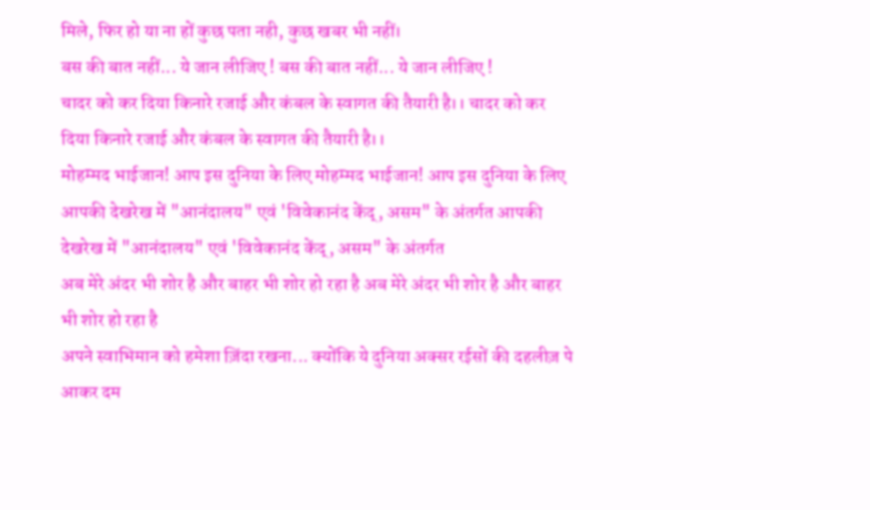मिले, फिर हो या ना हों कुछ पता नही, कुछ खबर भी नहीं।
बस की बात नहीं... ये जान लीजिए ! बस की बात नहीं... ये जान लीजिए !
चादर को कर दिया किनारे रजाई और कंबल के स्वागत की तैयारी है।। चादर को कर दिया किनारे रजाई और कंबल के स्वागत की तैयारी है।।
मोहम्मद भाईजान! आप इस दुनिया के लिए मोहम्मद भाईजान! आप इस दुनिया के लिए
आपकी देखरेख में "आनंदालय" एवं 'विवेकानंद केंद्, असम" के अंतर्गत आपकी देखरेख में "आनंदालय" एवं 'विवेकानंद केंद्, असम" के अंतर्गत
अब मेरे अंदर भी शोर है और बाहर भी शोर हो रहा है अब मेरे अंदर भी शोर है और बाहर भी शोर हो रहा है
अपने स्वाभिमान को हमेशा ज़िंदा रखना... क्योंकि ये दुनिया अक्सर रईसों की दहलीज़ पे आकर दम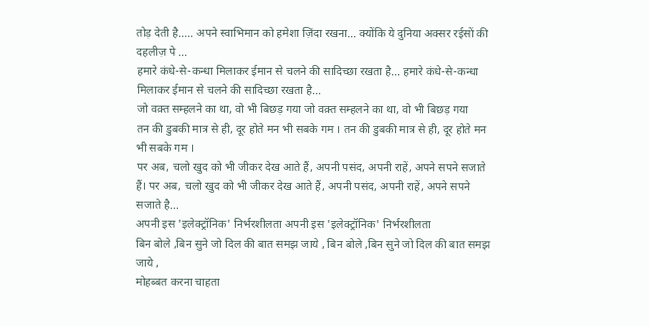तोड़ देती है..... अपने स्वाभिमान को हमेशा ज़िंदा रखना... क्योंकि ये दुनिया अक्सर रईसों की दहलीज़ पे ...
हमारे कंधे-से-कन्धा मिलाकर ईमान से चलने की सादिच्छा रखता है... हमारे कंधे-से-कन्धा मिलाकर ईमान से चलने की सादिच्छा रखता है...
जो वक़्त सम्हलने का था, वो भी बिछड़ गया जो वक़्त सम्हलने का था, वो भी बिछड़ गया
तन की डुबकी मात्र से ही, दूर होते मन भी सबके गम । तन की डुबकी मात्र से ही, दूर होते मन भी सबके गम ।
पर अब, चलो खुद को भी जीकर देख आते हैं, अपनी पसंद, अपनी राहें, अपने सपने सजाते हैं। पर अब, चलो खुद को भी जीकर देख आते हैं, अपनी पसंद, अपनी राहें, अपने सपने सजाते है...
अपनी इस 'इलेक्ट्रॉनिक' निर्भरशीलता अपनी इस 'इलेक्ट्रॉनिक' निर्भरशीलता
बिन बोले ,बिन सुने जो दिल की बात समझ जाये , बिन बोले ,बिन सुने जो दिल की बात समझ जाये ,
मोहब्बत करना चाहता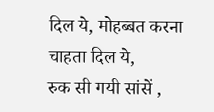दिल ये, मोहब्बत करना चाहता दिल ये,
रुक सी गयी सांसें ,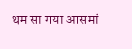थम सा गया आसमां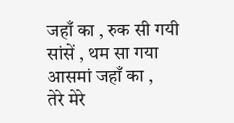जहाँ का , रुक सी गयी सांसें , थम सा गया आसमां जहाँ का ,
तेरे मेरे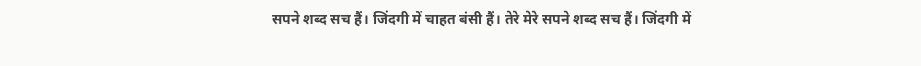सपने शब्द सच हैं। जिंदगी में चाहत बंसी हैं। तेरे मेरे सपने शब्द सच हैं। जिंदगी में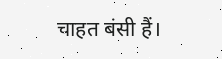चाहत बंसी हैं।